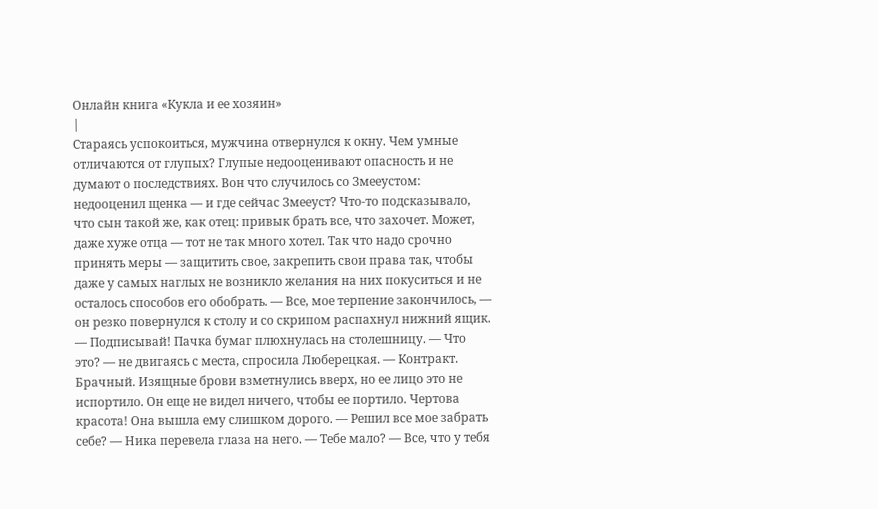Онлайн книга «Кукла и ее хозяин»
|
Стараясь успокоиться, мужчина отвернулся к окну. Чем умные отличаются от глупых? Глупые недооценивают опасность и не думают о последствиях. Вон что случилось со Змееустом: недооценил щенка — и где сейчас Змееуст? Что-то подсказывало, что сын такой же, как отец: привык брать все, что захочет. Может, даже хуже отца — тот не так много хотел. Так что надо срочно принять меры — защитить свое, закрепить свои права так, чтобы даже у самых наглых не возникло желания на них покуситься и не осталось способов его обобрать. — Все, мое терпение закончилось, — он резко повернулся к столу и со скрипом распахнул нижний ящик. — Подписывай! Пачка бумаг плюхнулась на столешницу. — Что это? — не двигаясь с места, спросила Люберецкая. — Контракт. Брачный. Изящные брови взметнулись вверх, но ее лицо это не испортило. Он еще не видел ничего, чтобы ее портило. Чертова красота! Она вышла ему слишком дорого. — Решил все мое забрать себе? — Ника перевела глаза на него. — Тебе мало? — Все, что у тебя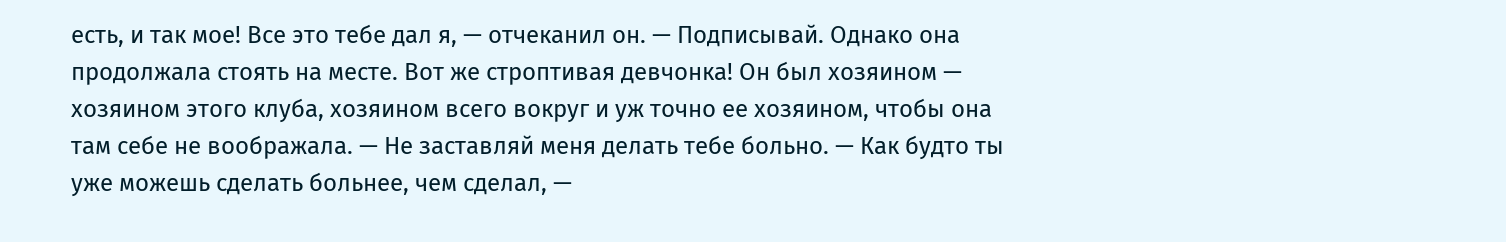есть, и так мое! Все это тебе дал я, — отчеканил он. — Подписывай. Однако она продолжала стоять на месте. Вот же строптивая девчонка! Он был хозяином — хозяином этого клуба, хозяином всего вокруг и уж точно ее хозяином, чтобы она там себе не воображала. — Не заставляй меня делать тебе больно. — Как будто ты уже можешь сделать больнее, чем сделал, —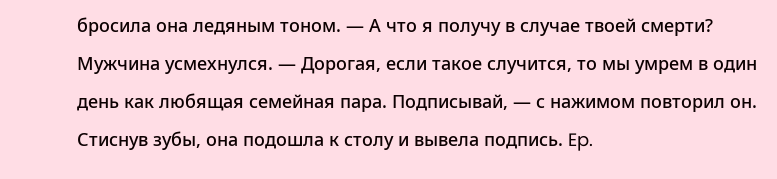бросила она ледяным тоном. — А что я получу в случае твоей смерти? Мужчина усмехнулся. — Дорогая, если такое случится, то мы умрем в один день как любящая семейная пара. Подписывай, — с нажимом повторил он. Стиснув зубы, она подошла к столу и вывела подпись. Ep.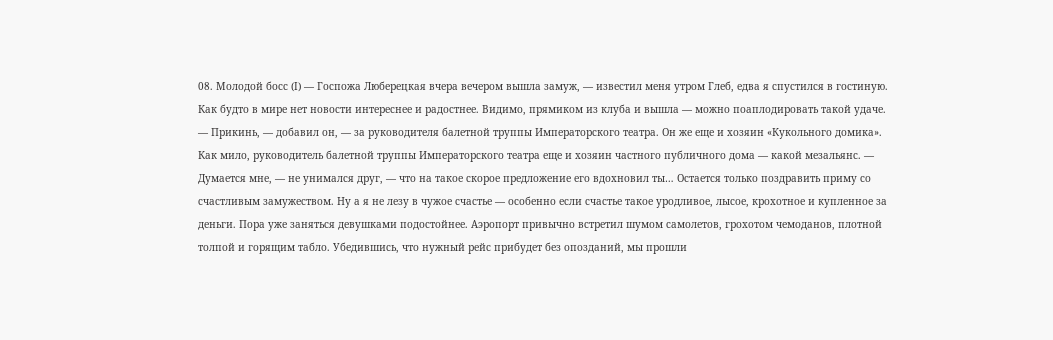08. Молодой босс (I) — Госпожа Люберецкая вчера вечером вышла замуж, — известил меня утром Глеб, едва я спустился в гостиную. Как будто в мире нет новости интереснее и радостнее. Видимо, прямиком из клуба и вышла — можно поаплодировать такой удаче. — Прикинь, — добавил он, — за руководителя балетной труппы Императорского театра. Он же еще и хозяин «Кукольного домика». Как мило, руководитель балетной труппы Императорского театра еще и хозяин частного публичного дома — какой мезальянс. — Думается мне, — не унимался друг, — что на такое скорое предложение его вдохновил ты… Остается только поздравить приму со счастливым замужеством. Ну а я не лезу в чужое счастье — особенно если счастье такое уродливое, лысое, крохотное и купленное за деньги. Пора уже заняться девушками подостойнее. Аэропорт привычно встретил шумом самолетов, грохотом чемоданов, плотной толпой и горящим табло. Убедившись, что нужный рейс прибудет без опозданий, мы прошли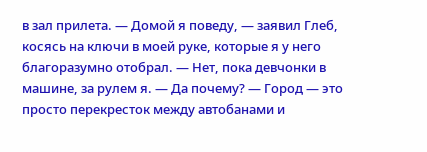в зал прилета. — Домой я поведу, — заявил Глеб, косясь на ключи в моей руке, которые я у него благоразумно отобрал. — Нет, пока девчонки в машине, за рулем я. — Да почему? — Город — это просто перекресток между автобанами и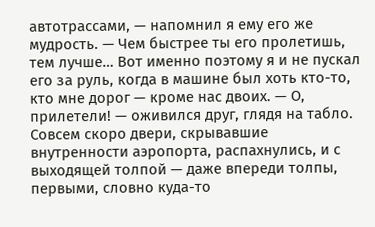автотрассами, — напомнил я ему его же мудрость. — Чем быстрее ты его пролетишь, тем лучше… Вот именно поэтому я и не пускал его за руль, когда в машине был хоть кто-то, кто мне дорог — кроме нас двоих. — О, прилетели! — оживился друг, глядя на табло. Совсем скоро двери, скрывавшие внутренности аэропорта, распахнулись, и с выходящей толпой — даже впереди толпы, первыми, словно куда-то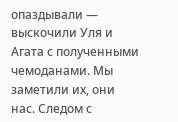опаздывали — выскочили Уля и Агата с полученными чемоданами. Мы заметили их, они нас. Следом с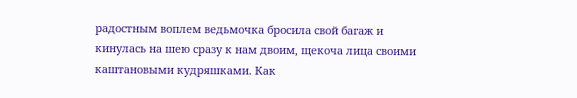радостным воплем ведьмочка бросила свой багаж и кинулась на шею сразу к нам двоим, щекоча лица своими каштановыми кудряшками. Как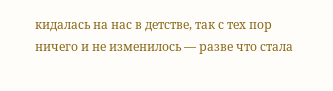кидалась на нас в детстве, так с тех пор ничего и не изменилось — разве что стала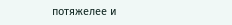потяжелее и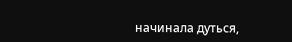начинала дуться,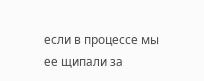если в процессе мы ее щипали за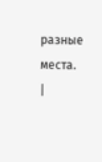разные места. |